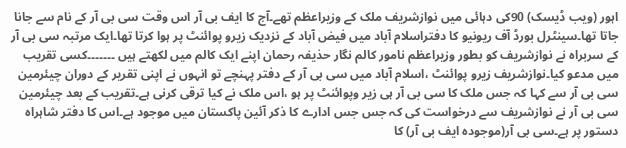اہور (ویب ڈیسک) 90کی دہائی میں نوازشریف ملک کے وزیراعظم تھے۔آج کا ایف بی آر اس وقت سی بی آر کے نام سے جانا جاتا تھا۔سینٹرل بورڈ آف ریونیو کا دفتراسلام آباد میں فیض آباد کے نزدیک زیرو پوائنٹ پر ہوا کرتا تھا۔ایک مرتبہ سی بی آر کے سربراہ نے نوازشریف کو بطور وزیراعظم نامور کالم نگار حذیفہ رحمان اپنے ایک کالم میں لکھتے ہیں ۔۔۔۔۔۔۔کسی تقریب میں مدعو کیا۔نوازشریف زیرو پوائنٹ ،اسلام آباد میں سی بی آر کے دفتر پہنچے تو انہوں نے اپنی تقریر کے دوران چیئرمین سی بی آر سے کہا کہ جس ملک کا سی بی آر ہی زیر وپوائنٹ پر ہو ،اس ملک نے کیا ترقی کرنی ہے۔تقریب کے بعد چیئرمین سی بی آر نے نوازشریف سے درخواست کی کہ جس جس ادارے کا ذکر آئین پاکستان میں موجود ہے۔اس کا دفتر شاہراہ دستور پر ہے۔سی بی آر(موجودہ ایف بی آر) کا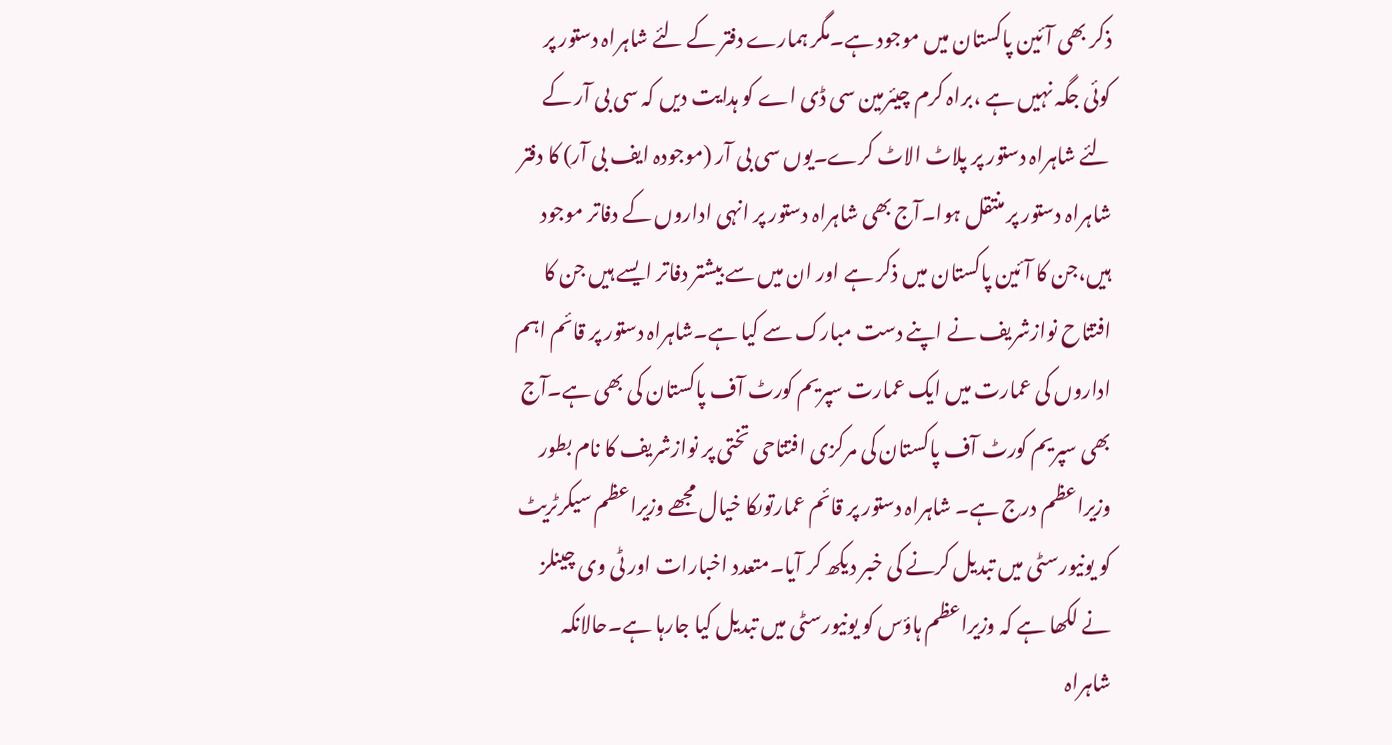ذکر بھی آئین پاکستان میں موجود ہے۔مگر ہمارے دفتر کے لئے شاہراہ دستور پر کوئی جگہ نہیں ہے ،براہ کرم چیئرمین سی ڈی اے کو ہدایت دیں کہ سی بی آر کے لئے شاہراہ دستور پر پلاٹ الاٹ کرے۔یوں سی بی آر (موجودہ ایف بی آر) کا دفتر شاہراہ دستور پر منتقل ہوا۔آج بھی شاہراہ دستور پر انہی اداروں کے دفاتر موجود ہیں،جن کا آئین پاکستان میں ذکر ہے اور ان میں سے بیشتر دفاتر ایسے ہیں جن کا افتتاح نوازشریف نے اپنے دست مبارک سے کیا ہے۔شاہراہ دستور پر قائم اہم اداروں کی عمارت میں ایک عمارت سپریم کورٹ آف پاکستان کی بھی ہے۔آج بھی سپریم کورٹ آف پاکستان کی مرکزی افتتاحی تختی پر نوازشریف کا نام بطور وزیراعظم درج ہے۔ شاہراہ دستور پر قائم عمارتوںکا خیال مجھے وزیراعظم سیکرٹریٹ کو یونیورسٹی میں تبدیل کرنے کی خبر دیکھ کر آیا۔متعدد اخبارات اور ٹی وی چینلز نے لکھا ہے کہ وزیراعظم ہاؤس کو یونیورسٹی میں تبدیل کیا جارہا ہے۔حالانکہ شاہراہ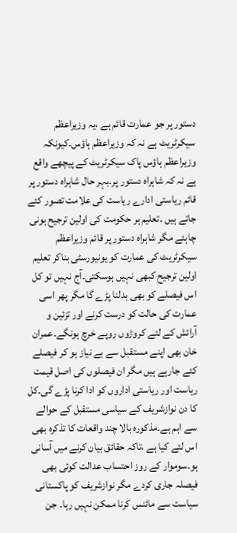دستور پر جو عمارت قائم ہے ،یہ وزیراعظم سیکرٹریٹ ہے نہ کہ وزیراعظم ہاؤس۔کیونکہ وزیراعظم ہاؤس پاک سیکرٹریٹ کے پیچھے واقع ہے نہ کہ شاہراہ دستور پر۔بہر حال شاہراہ دستور پر قائم ریاستی ادارے ریاست کی علامت تصور کئے جاتے ہیں ۔تعلیم ہر حکومت کی اولین ترجیح ہونی چاہئے مگر شاہراہ دستور پر قائم وزیراعظم سیکرٹریٹ کی عمارت کو یونیورسٹی بناکر تعلیم اولین ترجیح کبھی نہیں ہوسکتی۔آج نہیں تو کل اس فیصلے کو بھی بدلنا پڑے گا مگر پھر اسی عمارت کی حالت کو درست کرنے اور تزئین و آرائش کے لئے کروڑوں روپے خرچ ہونگے۔عمران خان بھی اپنے مستقبل سے بے نیاز ہو کر فیصلے کئے جارہے ہیں مگر ان فیصلوں کی اصل قیمت ریاست اور ریاستی اداروں کو ادا کرنا پڑے گی۔کل کا دن نوازشریف کے سیاسی مستقبل کے حوالے سے اہم ہے۔مذکورہ بالا چند واقعات کا تذکرہ بھی اس لئے کیا ہے ،تاکہ حقائق بیان کرنے میں آسانی ہو۔سوموار کے روز احتساب عدالت کوئی بھی فیصلہ جاری کردے مگر نوازشریف کو پاکستانی سیاست سے مائنس کرنا ممکن نہیں رہا۔ جن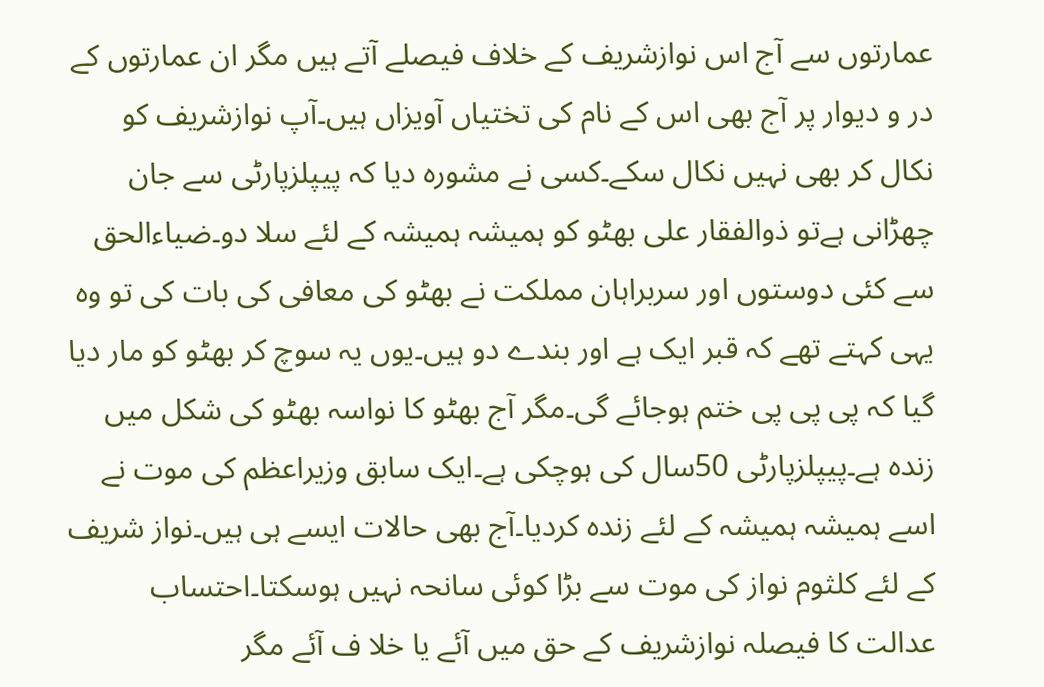عمارتوں سے آج اس نوازشریف کے خلاف فیصلے آتے ہیں مگر ان عمارتوں کے در و دیوار پر آج بھی اس کے نام کی تختیاں آویزاں ہیں۔آپ نوازشریف کو نکال کر بھی نہیں نکال سکے۔کسی نے مشورہ دیا کہ پیپلزپارٹی سے جان چھڑانی ہےتو ذوالفقار علی بھٹو کو ہمیشہ ہمیشہ کے لئے سلا دو۔ضیاءالحق سے کئی دوستوں اور سربراہان مملکت نے بھٹو کی معافی کی بات کی تو وہ یہی کہتے تھے کہ قبر ایک ہے اور بندے دو ہیں۔یوں یہ سوچ کر بھٹو کو مار دیا گیا کہ پی پی پی ختم ہوجائے گی۔مگر آج بھٹو کا نواسہ بھٹو کی شکل میں زندہ ہے۔پیپلزپارٹی 50سال کی ہوچکی ہے۔ایک سابق وزیراعظم کی موت نے اسے ہمیشہ ہمیشہ کے لئے زندہ کردیا۔آج بھی حالات ایسے ہی ہیں۔نواز شریف کے لئے کلثوم نواز کی موت سے بڑا کوئی سانحہ نہیں ہوسکتا۔احتساب عدالت کا فیصلہ نوازشریف کے حق میں آئے یا خلا ف آئے مگر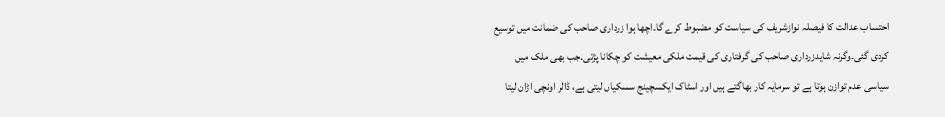احتساب عدالت کا فیصلہ نوازشریف کی سیاست کو مضبوط کرے گا۔اچھا ہوا زرداری صاحب کی ضمانت میں توسیع کردی گئی۔وگرنہ شایدزرداری صاحب کی گرفتاری کی قیمت ملکی معیشت کو چکانا پڑتی۔جب بھی ملک میں سیاسی عدم توازن ہوتا ہے تو سرمایہ کار بھاگتے ہیں اور اسٹاک ایکسچینج سسکیاں لیتی ہے، ڈالر اونچی اڑان لیتا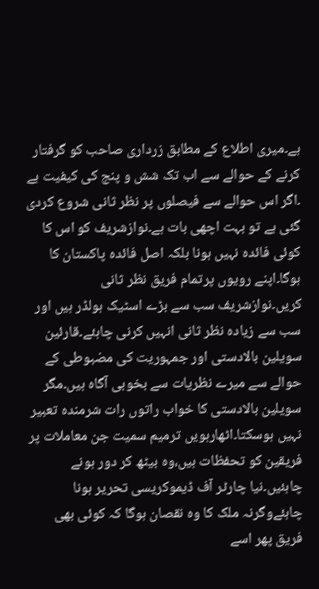ہے۔میری اطلاع کے مطابق زرداری صاحب کو گرفتار کرنے کے حوالے سے اب تک شش و پنج کی کیفیت ہے ۔اگر اس حوالے سے فیصلوں پر نظر ثانی شروع کردی گئی ہے تو بہت اچھی بات ہے۔نوازشریف کو اس کا کوئی فائدہ نہیں ہونا بلکہ اصل فائدہ پاکستان کا ہوگا۔اپنے رویوں پرتمام فریق نظر ثانی کریں۔نوازشریف سب سے بڑے اسٹیک ہولڈر ہیں اور سب سے زیادہ نظر ثانی انہیں کرنی چاہئے۔قارئین سویلین بالادستی اور جمہوریت کی مضبوطی کے حوالے سے میرے نظریات سے بخوبی آگاہ ہیں۔مگر سویلین بالادستی کا خواب راتوں رات شرمندہ تعبیر نہیں ہوسکتا۔اٹھارہویں ترمیم سمیت جن معاملات پر فریقین کو تحفظات ہیں،وہ بیٹھ کر دور ہونے چاہئیں۔نیا چارٹر آف ڈیموکریسی تحریر ہونا چاہئےوگرنہ ملک کا وہ نقصان ہوگا کہ کوئی بھی فریق پھر اسے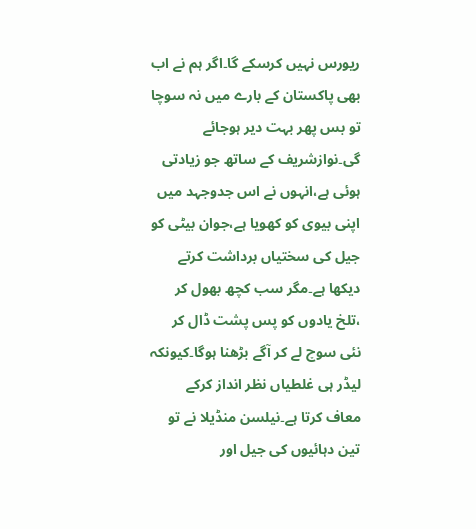ریورس نہیں کرسکے گا۔اگر ہم نے اب بھی پاکستان کے بارے میں نہ سوچا تو بس پھر بہت دیر ہوجائے گی۔نوازشریف کے ساتھ جو زیادتی ہوئی ہے،انہوں نے اس جدوجہد میں اپنی بیوی کو کھویا ہے،جوان بیٹی کو جیل کی سختیاں برداشت کرتے دیکھا ہے۔مگر سب کچھ بھول کر ،تلخ یادوں کو پس پشت ڈال کر نئی سوچ لے کر آگے بڑھنا ہوگا۔کیونکہ لیڈر ہی غلطیاں نظر انداز کرکے معاف کرتا ہے۔نیلسن منڈیلا نے تو تین دہائیوں کی جیل اور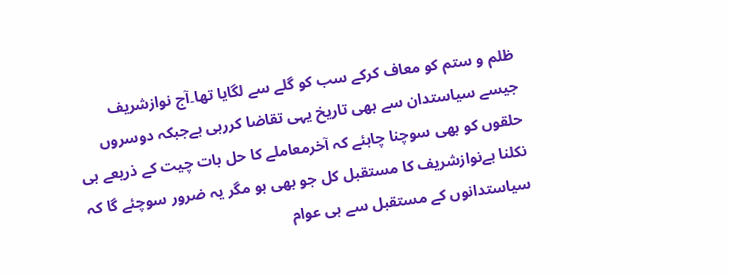ظلم و ستم کو معاف کرکے سب کو گلے سے لگایا تھا۔آج نوازشریف جیسے سیاستدان سے بھی تاریخ یہی تقاضا کررہی ہےجبکہ دوسروں حلقوں کو بھی سوچنا چاہئے کہ آخرمعاملے کا حل بات چیت کے ذریعے ہی نکلنا ہےنوازشریف کا مستقبل کل جو بھی ہو مگر یہ ضرور سوچئے گا کہ سیاستدانوں کے مستقبل سے ہی عوام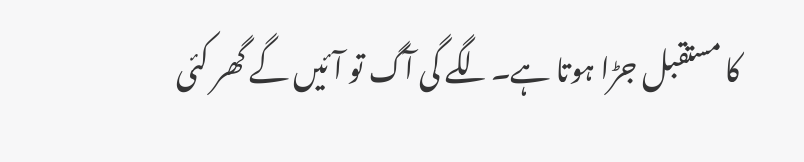کا مستقبل جڑا ہوتا ہے۔لگے گی آگ تو آئیں گے گھر کئی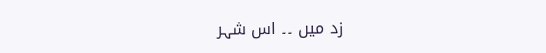زد میں ۔۔ اس شہر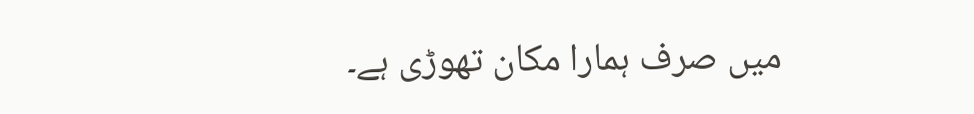میں صرف ہمارا مکان تھوڑی ہے۔